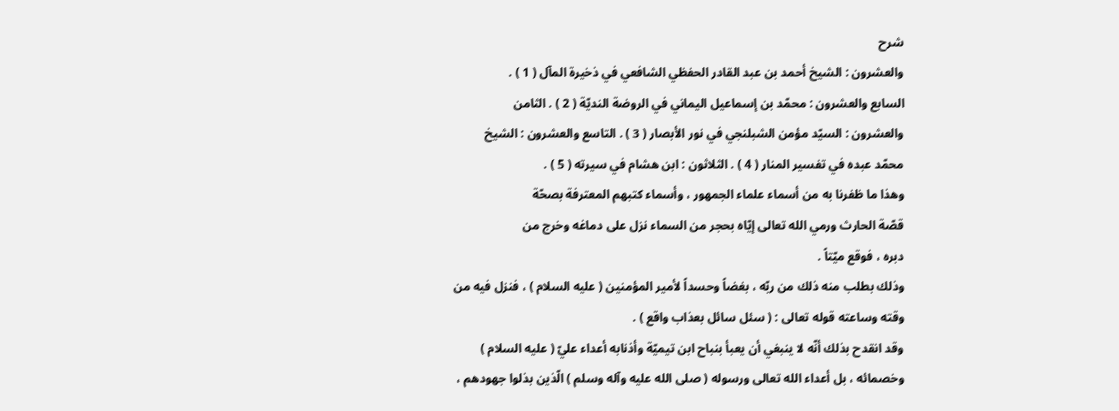شرح
والعشرون : الشيخ أحمد بن عبد القادر الحفظي الشافعي في ذخيرة المآل ( 1 ) .
السابع والعشرون : محمّد بن إسماعيل اليماني في الروضة النديّة ( 2 ) . الثامن
والعشرون : السيّد مؤمن الشبلنجي في نور الأبصار ( 3 ) . التاسع والعشرون : الشيخ
محمّد عبده في تفسير المنار ( 4 ) . الثلاثون : ابن هشام في سيرته ( 5 ) .
وهذا ما ظفرنا به من أسماء علماء الجمهور ، وأسماء كتبهم المعترفة بصحّة
قصّة الحارث ورمي الله تعالى إيّاه بحجر من السماء نزل على دماغه وخرج من
دبره ، فوقع ميّتاً .
وذلك بطلب منه ذلك من ربّه ، بغضاً وحسداً لأمير المؤمنين ( عليه السلام ) ، فنزل فيه من
وقته وساعته قوله تعالى : ( سئل سائل بعذاب واقع ) .
وقد انقدح بذلك أنّه لا ينبغي أن يعبأ بنباح ابن تيميّة وأذنابه أعداء عليّ ( عليه السلام )
وخصمائه ، بل أعداء الله تعالى ورسوله ( صلى الله عليه وآله وسلم ) الّذين بذلوا جهودهم ،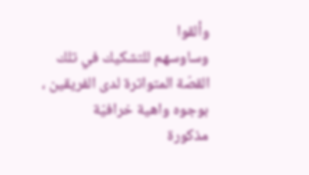وألقوا
وساوسهم للتشكيك في تلك القصّة المتواترة لدى الفريقين ، بوجوه واهية خرافيّة
مذكورة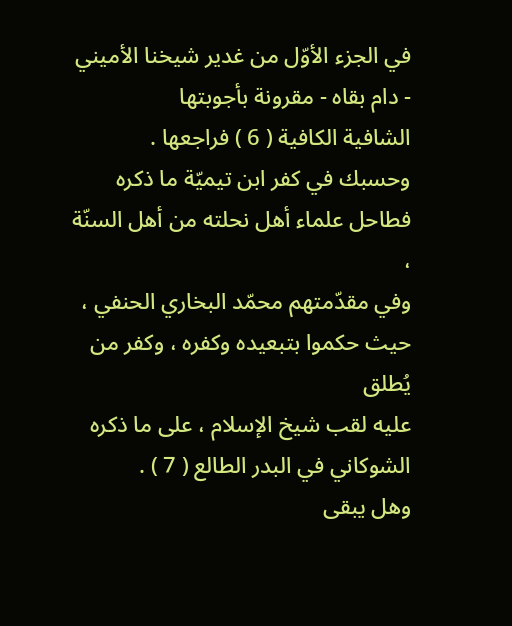في الجزء الأوّل من غدير شيخنا الأميني - دام بقاه - مقرونة بأجوبتها
الشافية الكافية ( 6 ) فراجعها .
وحسبك في كفر ابن تيميّة ما ذكره فطاحل علماء أهل نحلته من أهل السنّة ،
وفي مقدّمتهم محمّد البخاري الحنفي ، حيث حكموا بتبعيده وكفره ، وكفر من يُطلق
عليه لقب شيخ الإسلام ، على ما ذكره الشوكاني في البدر الطالع ( 7 ) .
وهل يبقى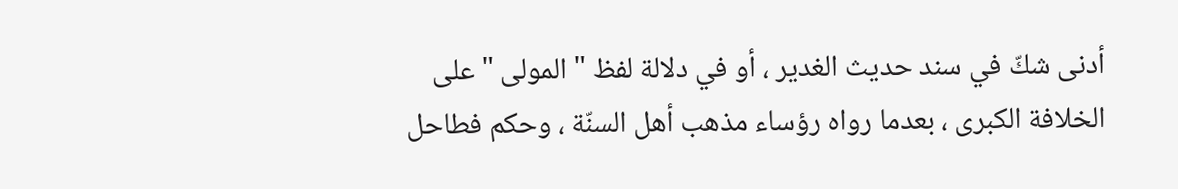أدنى شكّ في سند حديث الغدير ، أو في دلالة لفظ " المولى " على
الخلافة الكبرى ، بعدما رواه رؤساء مذهب أهل السنّة ، وحكم فطاحل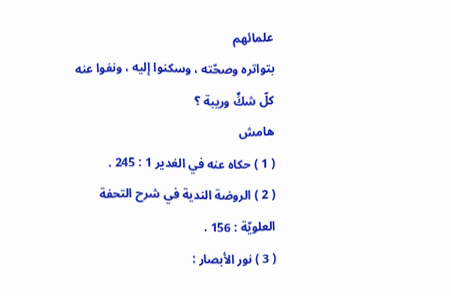علمائهم
بتواتره وصحّته ، وسكنوا إليه ، ونفوا عنه كلّ شكٍّ وريبة ؟
هامش
( 1 ) حكاه عنه في الغدير 1 : 245 .
( 2 ) الروضة الندية في شرح التحفة العلويّة : 156 .
( 3 ) نور الأبصار :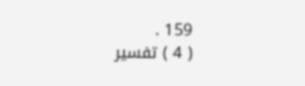159 .
( 4 ) تفسير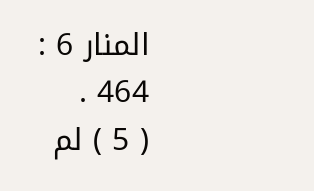المنار 6 : 464 .
( 5 ) لم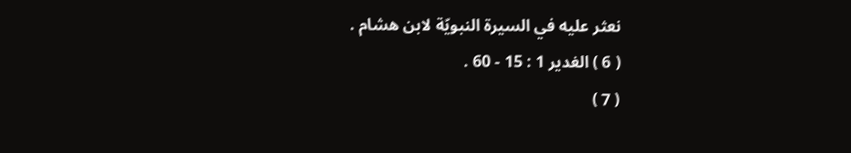نعثر عليه في السيرة النبويّة لابن هشام .
( 6 ) الغدير 1 : 15 - 60 .
( 7 )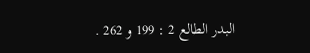البدر الطالع 2 : 199 و 262 .